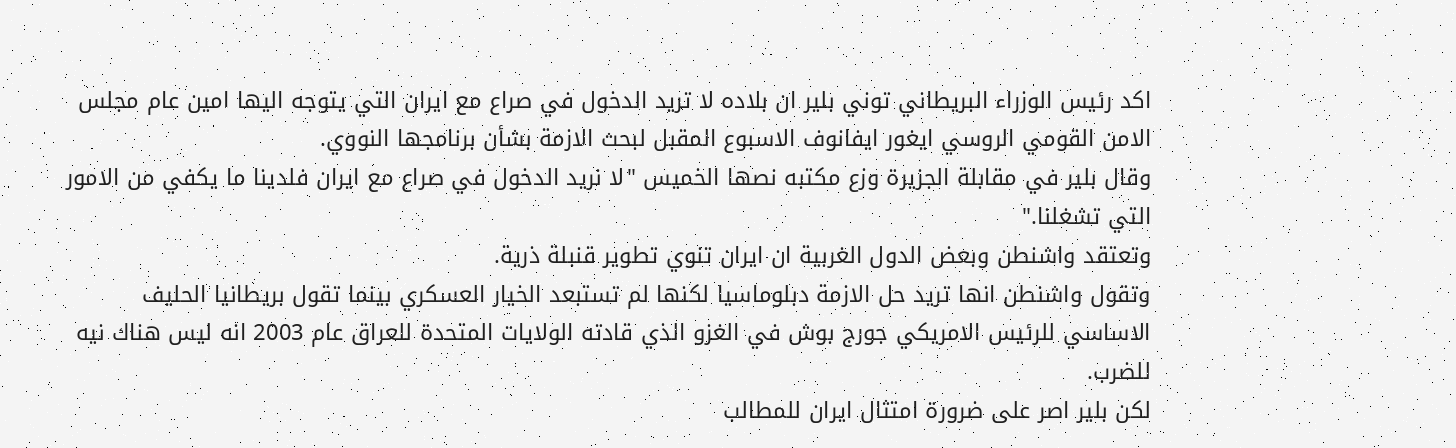اكد رئيس الوزراء البريطاني توني بلير ان بلاده لا تريد الدخول في صراع مع ايران التي يتوجه اليها امين عام مجلس الامن القومي الروسي ايغور ايفانوف الاسبوع المقبل لبحث الازمة بشأن برنامجها النووي.
وقال بلير في مقابلة الجزيرة وزع مكتبه نصها الخميس "لا نريد الدخول في صراع مع ايران فلدينا ما يكفي من الامور التي تشغلنا."
وتعتقد واشنطن وبعض الدول الغربية ان ايران تنوي تطوير قنبلة ذرية.
وتقول واشنطن انها تريد حل الازمة دبلوماسيا لكنها لم تستبعد الخيار العسكري بينما تقول بريطانيا الحليف الاساسي للرئيس الامريكي جورج بوش في الغزو الذي قادته الولايات المتحدة للعراق عام 2003 انه ليس هناك نيه للضرب.
لكن بلير اصر على ضرورة امتثال ايران للمطالب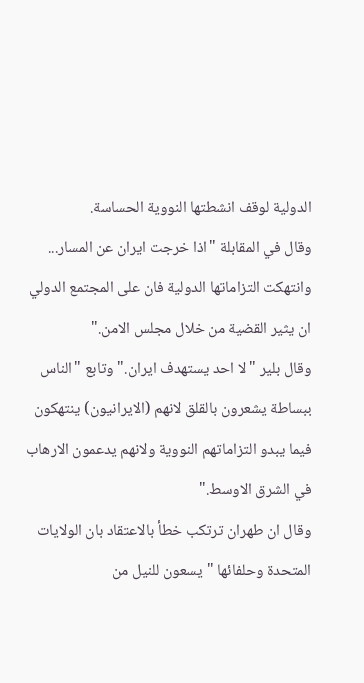الدولية لوقف انشطتها النووية الحساسة.
وقال في المقابلة "اذا خرجت ايران عن المسار... وانتهكت التزاماتها الدولية فان على المجتمع الدولي ان يثير القضية من خلال مجلس الامن."
وقال بلير "لا احد يستهدف ايران." وتابع "الناس ببساطة يشعرون بالقلق لانهم (الايرانيون) ينتهكون فيما يبدو التزاماتهم النووية ولانهم يدعمون الارهاب في الشرق الاوسط."
وقال ان طهران ترتكب خطأ بالاعتقاد بان الولايات المتحدة وحلفائها "يسعون للنيل من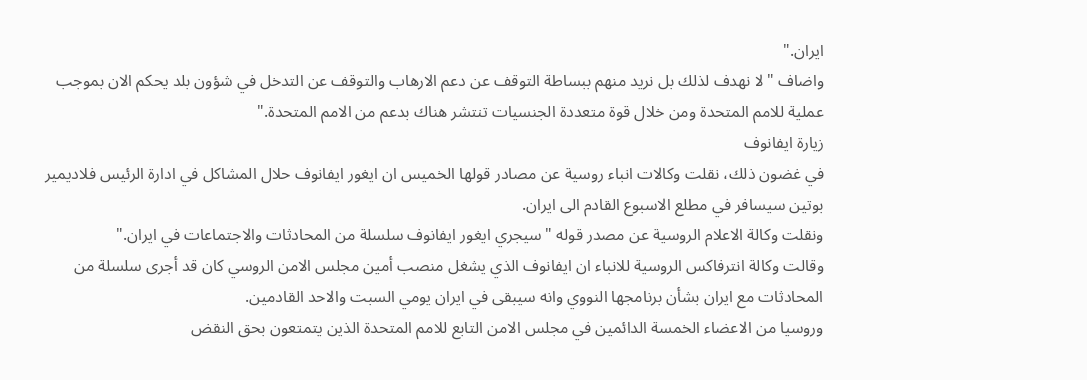ايران."
واضاف "لا نهدف لذلك بل نريد منهم ببساطة التوقف عن دعم الارهاب والتوقف عن التدخل في شؤون بلد يحكم الان بموجب عملية للامم المتحدة ومن خلال قوة متعددة الجنسيات تنتشر هناك بدعم من الامم المتحدة."
زيارة ايفانوف
في غضون ذلك، نقلت وكالات انباء روسية عن مصادر قولها الخميس ان ايغور ايفانوف حلال المشاكل في ادارة الرئيس فلاديمير بوتين سيسافر في مطلع الاسبوع القادم الى ايران.
ونقلت وكالة الاعلام الروسية عن مصدر قوله "سيجري ايغور ايفانوف سلسلة من المحادثات والاجتماعات في ايران."
وقالت وكالة انترفاكس الروسية للانباء ان ايفانوف الذي يشغل منصب أمين مجلس الامن الروسي كان قد أجرى سلسلة من المحادثات مع ايران بشأن برنامجها النووي وانه سيبقى في ايران يومي السبت والاحد القادمين.
وروسيا من الاعضاء الخمسة الدائمين في مجلس الامن التابع للامم المتحدة الذين يتمتعون بحق النقض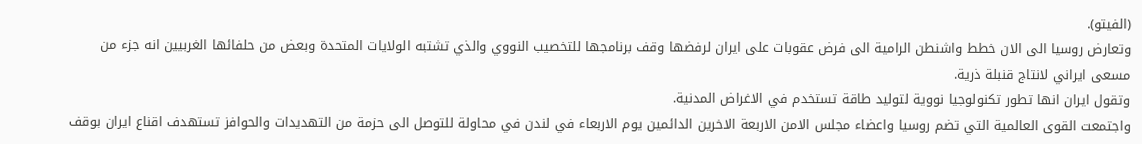(الفيتو).
وتعارض روسيا الى الان خطط واشنطن الرامية الى فرض عقوبات على ايران لرفضها وقف برنامجها للتخصيب النووي والذي تشتبه الولايات المتحدة وبعض من حلفائها الغربيين انه جزء من مسعى ايراني لانتاج قنبلة ذرية.
وتقول ايران انها تطور تكنولوجيا نووية لتوليد طاقة تستخدم في الاغراض المدنية.
واجتمعت القوى العالمية التي تضم روسيا واعضاء مجلس الامن الاربعة الاخرين الدائمين يوم الاربعاء في لندن في محاولة للتوصل الى حزمة من التهديدات والحوافز تستهدف اقناع ايران بوقف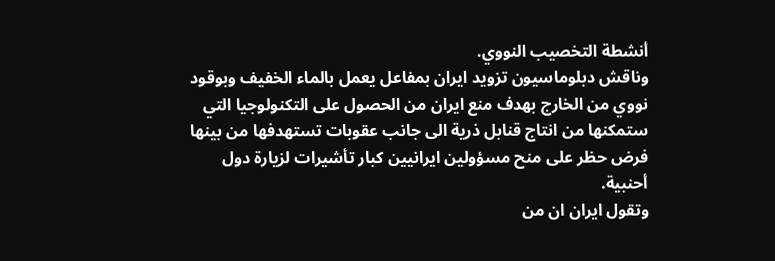أنشطة التخصيب النووي.
وناقش دبلوماسيون تزويد ايران بمفاعل يعمل بالماء الخفيف وبوقود نووي من الخارج بهدف منع ايران من الحصول على التكنولوجيا التي ستمكنها من انتاج قنابل ذرية الى جانب عقوبات تستهدفها من بينها فرض حظر على منح مسؤولين ايرانيين كبار تأشيرات لزيارة دول أحنبية.
وتقول ايران ان من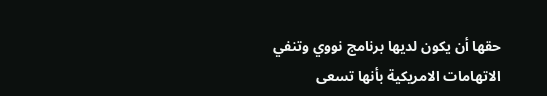حقها أن يكون لديها برنامج نووي وتنفي الاتهامات الامريكية بأنها تسعى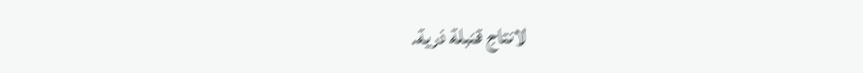لانتاج قنبلة ذرية.